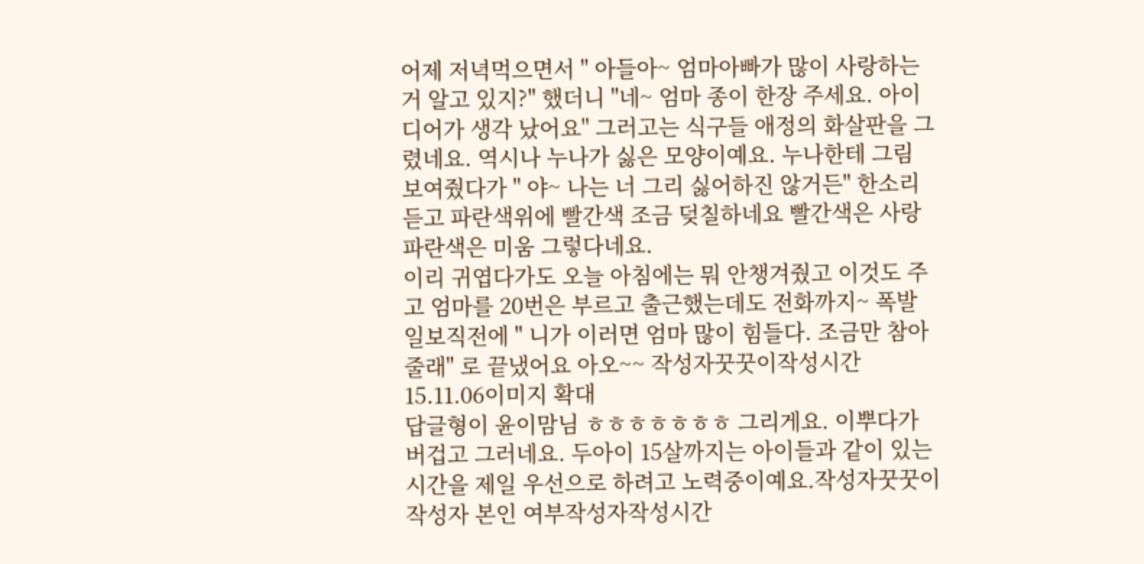어제 저녁먹으면서 " 아들아~ 엄마아빠가 많이 사랑하는거 알고 있지?" 했더니 "네~ 엄마 종이 한장 주세요. 아이디어가 생각 났어요" 그러고는 식구들 애정의 화살판을 그렸네요. 역시나 누나가 싫은 모양이예요. 누나한테 그림 보여줬다가 " 야~ 나는 너 그리 싫어하진 않거든" 한소리 듣고 파란색위에 빨간색 조금 덪칠하네요 빨간색은 사랑 파란색은 미움 그렇다네요.
이리 귀엽다가도 오늘 아침에는 뭐 안챙겨줬고 이것도 주고 엄마를 20번은 부르고 출근했는데도 전화까지~ 폭발 일보직전에 " 니가 이러면 엄마 많이 힘들다. 조금만 참아줄래" 로 끝냈어요 아오~~ 작성자꿋꿋이작성시간15.11.06이미지 확대
답글형이 윤이맘님 ㅎㅎㅎㅎㅎㅎㅎ 그리게요. 이뿌다가 버겁고 그러네요. 두아이 15살까지는 아이들과 같이 있는 시간을 제일 우선으로 하려고 노력중이예요.작성자꿋꿋이작성자 본인 여부작성자작성시간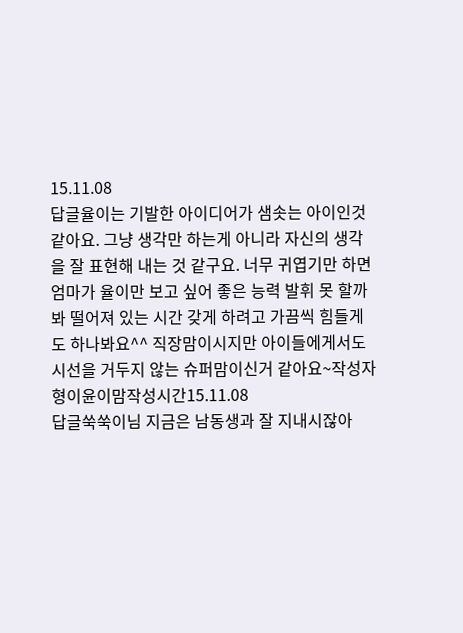15.11.08
답글율이는 기발한 아이디어가 샘솟는 아이인것 같아요. 그냥 생각만 하는게 아니라 자신의 생각을 잘 표현해 내는 것 같구요. 너무 귀엽기만 하면 엄마가 율이만 보고 싶어 좋은 능력 발휘 못 할까봐 떨어져 있는 시간 갖게 하려고 가끔씩 힘들게도 하나봐요^^ 직장맘이시지만 아이들에게서도 시선을 거두지 않는 슈퍼맘이신거 같아요~작성자형이윤이맘작성시간15.11.08
답글쑥쑥이님 지금은 남동생과 잘 지내시잖아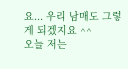요... 우리 남매도 그렇게 되겠지요 ^^
오늘 저는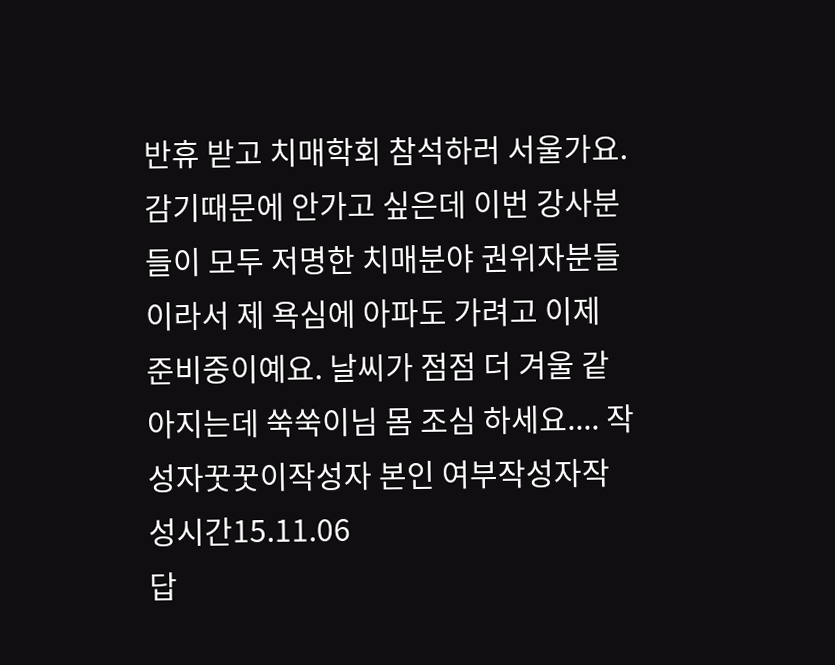반휴 받고 치매학회 참석하러 서울가요. 감기때문에 안가고 싶은데 이번 강사분들이 모두 저명한 치매분야 권위자분들이라서 제 욕심에 아파도 가려고 이제 준비중이예요. 날씨가 점점 더 겨울 같아지는데 쑥쑥이님 몸 조심 하세요.... 작성자꿋꿋이작성자 본인 여부작성자작성시간15.11.06
답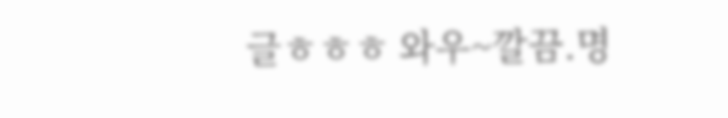글ㅎㅎㅎ 와우~깔끔.명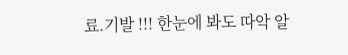료.기발 !!! 한눈에 봐도 따악 알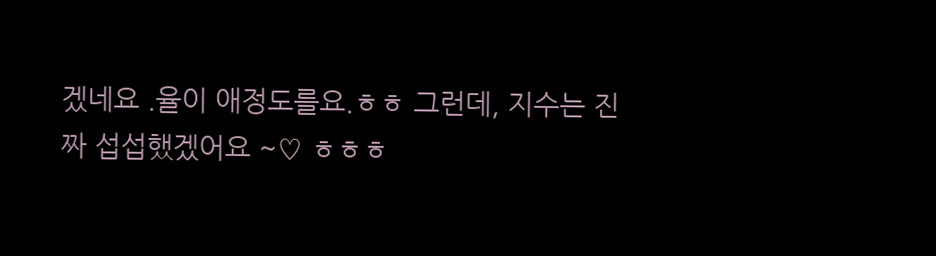겠네요 .율이 애정도를요.ㅎㅎ 그런데, 지수는 진짜 섭섭했겠어요 ~♡ ㅎㅎㅎ